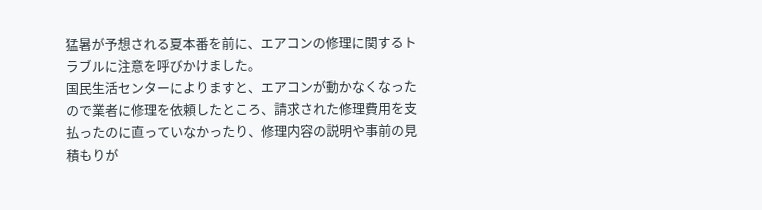猛暑が予想される夏本番を前に、エアコンの修理に関するトラブルに注意を呼びかけました。
国民生活センターによりますと、エアコンが動かなくなったので業者に修理を依頼したところ、請求された修理費用を支払ったのに直っていなかったり、修理内容の説明や事前の見積もりが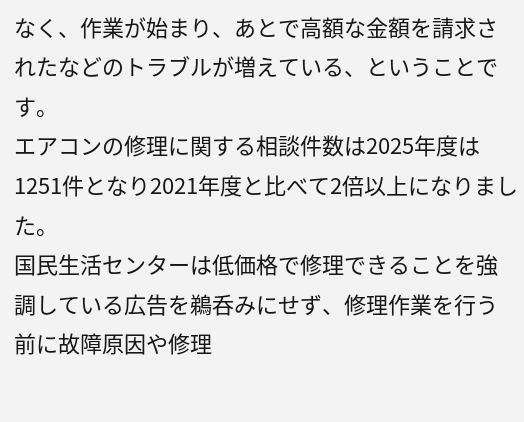なく、作業が始まり、あとで高額な金額を請求されたなどのトラブルが増えている、ということです。
エアコンの修理に関する相談件数は2025年度は1251件となり2021年度と比べて2倍以上になりました。
国民生活センターは低価格で修理できることを強調している広告を鵜呑みにせず、修理作業を行う前に故障原因や修理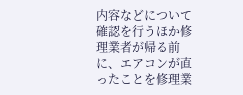内容などについて確認を行うほか修理業者が帰る前に、エアコンが直ったことを修理業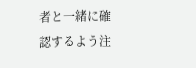者と一緒に確認するよう注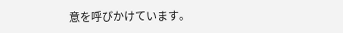意を呼びかけています。